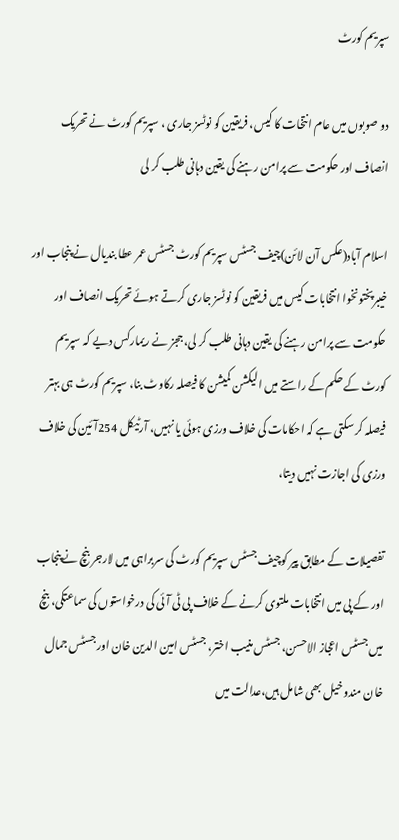سپریم کورٹ

دو صوبوں میں عام انتخات کا کیس، فریقین کو نوٹسز جاری ، سپریم کورٹ نے تحریک انصاف اور حکومت سے پرامن رہنے کی یقین دہانی طلب کر لی

اسلام آباد(عکس آن لائن)چیف جسٹس سپریم کورٹ جسٹس عمر عطا بندیال نے پنجاب اور خیبرپختونخوا انتخابات کیس میں فریقین کو نوٹسز جاری کرتے ہوئے تحریک انصاف اور حکومت سے پرامن رہنے کی یقین دہانی طلب کر لی، ججز نے ریمارکس دیے کہ سپریم کورٹ کے حکم کے راستے میں الیکشن کمیشن کا فیصلہ رکاوٹ بنا، سپریم کورٹ ہی بہتر فیصلہ کر سکتی ہے کہ احکامات کی خلاف ورزی ہوئی یا نہیں، آرٹیکل 254آئین کی خلاف ورزی کی اجازت نہیں دیتا،

تفصیلات کے مطابق پیر کوچیف جسٹس سپریم کورٹ کی سربراہی میں لارجر بنچ نےپنجاب اور کے پی میں انتخابات ملتوی کرنے کے خلاف پی ٹی آئی کی درخواستوں کی سماعتکی، بنچ میں جسٹس اعجاز الاحسن، جسٹس منیب اختر، جسٹس امین الدین خان اور جسٹس جمال خان مندوخیل بھی شامل ہیں،عدالت میں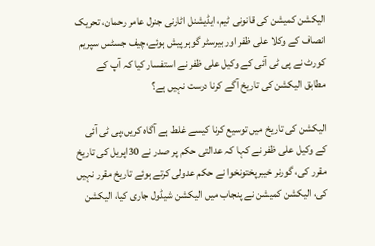الیکشن کمیشن کی قانونی ٹیم، ایڈیشنل اٹارنی جنرل عامر رحمان، تحریک انصاف کے وکلا علی ظفر اور بیرسٹر گوہر پیش ہوئے،چیف جسٹس سپریم کورٹ نے پی ٹی آئی کے وکیل علی ظفر نے استفسار کیا کہ آپ کے مطابق الیکشن کی تاریخ آگے کرنا درست نہیں ہے؟

الیکشن کی تاریخ میں توسیع کرنا کیسے غلط ہے آگاہ کریں،پی ٹی آئی کے وکیل علی ظفر نے کہا کہ عدالتی حکم پر صدر نے 30اپریل کی تاریخ مقرر کی، گورنر خیبرپختونخوا نے حکم عدولی کرتے ہوئے تاریخ مقرر نہیں کی، الیکشن کمیشن نے پنجاب میں الیکشن شیڈول جاری کیا، الیکشن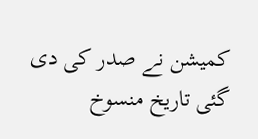کمیشن نے صدر کی دی گئی تاریخ منسوخ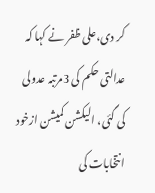کر دی،علی ظفر نے کہا کہ عدالتی حکم کی 3مرتبہ عدولی کی گئی، الیکشن کمیشن ازخود انتخابات کی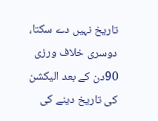تاریخ نہیں دے سکتا، دوسری خلاف ورزی 90دن کے بعد الیکشن کی تاریخ دینے کی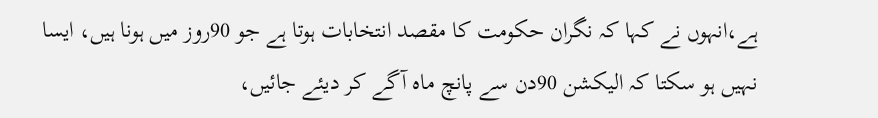ہے،انہوں نے کہا کہ نگران حکومت کا مقصد انتخابات ہوتا ہے جو 90روز میں ہونا ہیں، ایسا نہیں ہو سکتا کہ الیکشن 90دن سے پانچ ماہ آگے کر دیئے جائیں،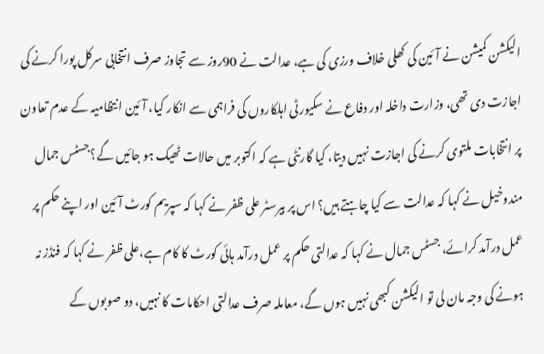الیکشن کمیشن نے آئین کی کھلی خلاف ورزی کی ہے، عدالت نے 90روز سے تجاوز صرف انتخابی سرکل پورا کرنے کی اجازت دی تھی، وزارت داخلہ اور دفاع نے سکیورٹی اہلکاروں کی فراہمی سے انکار کیا، آئین انتظامیہ کے عدم تعاون پر انتخابات ملتوی کرنے کی اجازت نہیں دیتا، کیا گارنٹی ہے کہ اکتوبر میں حالات ٹھیک ہو جائیں گے؟جسٹس جمال مندوخیل نے کہا کہ عدالت سے کیا چاہتے ہیں؟ اس پر بیرسٹر علی ظفر نے کہا کہ سپریم کورٹ آئین اور اپنے حکم پر عمل درآمد کرائے، جسٹس جمال نے کہا کہ عدالتی حکم پر عمل درآمد ہائی کورٹ کا کام ہے،علی ظفر نے کہا کہ فنڈز نہ ہونے کی وجہ مان لی تو الیکشن کبھی نہیں ہوں گے، معاملہ صرف عدالتی احکامات کا نہیں، دو صوبوں کے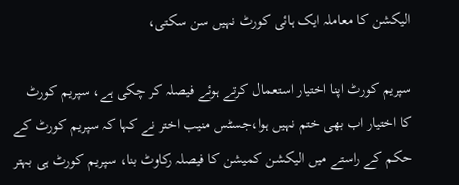الیکشن کا معاملہ ایک ہائی کورٹ نہیں سن سکتی،

سپریم کورٹ اپنا اختیار استعمال کرتے ہوئے فیصلہ کر چکی ہے، سپریم کورٹ کا اختیار اب بھی ختم نہیں ہوا،جسٹس منیب اختر نے کہا کہ سپریم کورٹ کے حکم کے راستے میں الیکشن کمیشن کا فیصلہ رکاوٹ بنا، سپریم کورٹ ہی بہتر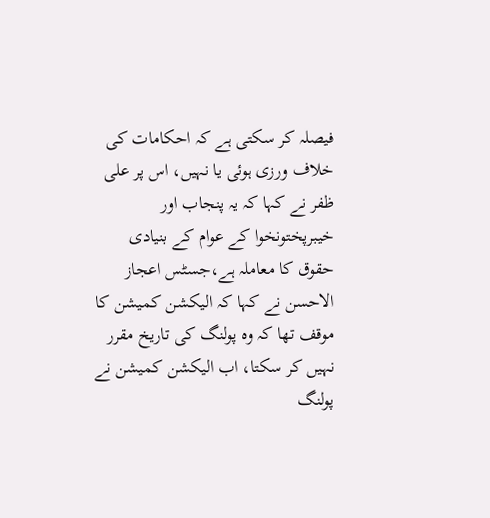فیصلہ کر سکتی ہے کہ احکامات کی خلاف ورزی ہوئی یا نہیں، اس پر علی ظفر نے کہا کہ یہ پنجاب اور خیبرپختونخوا کے عوام کے بنیادی حقوق کا معاملہ ہے،جسٹس اعجاز الاحسن نے کہا کہ الیکشن کمیشن کا موقف تھا کہ وہ پولنگ کی تاریخ مقرر نہیں کر سکتا، اب الیکشن کمیشن نے پولنگ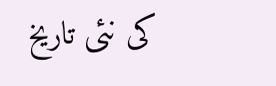کی نئی تاریخ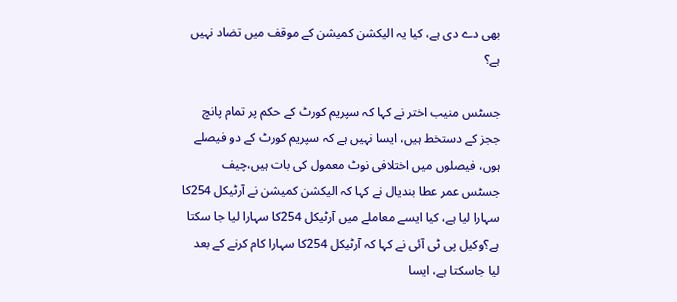بھی دے دی ہے، کیا یہ الیکشن کمیشن کے موقف میں تضاد نہیں ہے؟

جسٹس منیب اختر نے کہا کہ سپریم کورٹ کے حکم پر تمام پانچ ججز کے دستخط ہیں، ایسا نہیں ہے کہ سپریم کورٹ کے دو فیصلے ہوں، فیصلوں میں اختلافی نوٹ معمول کی بات ہیں،چیف جسٹس عمر عطا بندیال نے کہا کہ الیکشن کمیشن نے آرٹیکل 254کا سہارا لیا ہے، کیا ایسے معاملے میں آرٹیکل 254کا سہارا لیا جا سکتا ہے؟وکیل پی ٹی آئی نے کہا کہ آرٹیکل 254کا سہارا کام کرنے کے بعد لیا جاسکتا ہے، ایسا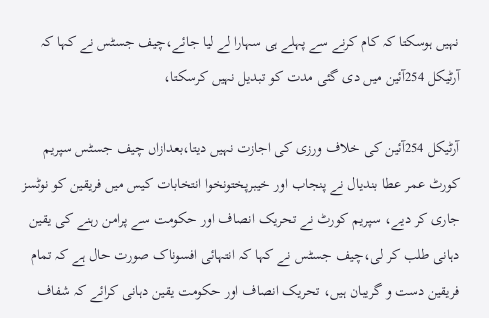نہیں ہوسکتا کہ کام کرنے سے پہلے ہی سہارا لے لیا جائے،چیف جسٹس نے کہا کہ آرٹیکل 254آئین میں دی گئی مدت کو تبدیل نہیں کرسکتا،

آرٹیکل 254آئین کی خلاف ورزی کی اجازت نہیں دیتا،بعدازاں چیف جسٹس سپریم کورٹ عمر عطا بندیال نے پنجاب اور خیبرپختونخوا انتخابات کیس میں فریقین کو نوٹسز جاری کر دیے، سپریم کورٹ نے تحریک انصاف اور حکومت سے پرامن رہنے کی یقین دہانی طلب کر لی،چیف جسٹس نے کہا کہ انتہائی افسوناک صورت حال ہے کہ تمام فریقین دست و گریبان ہیں، تحریک انصاف اور حکومت یقین دہانی کرائے کہ شفاف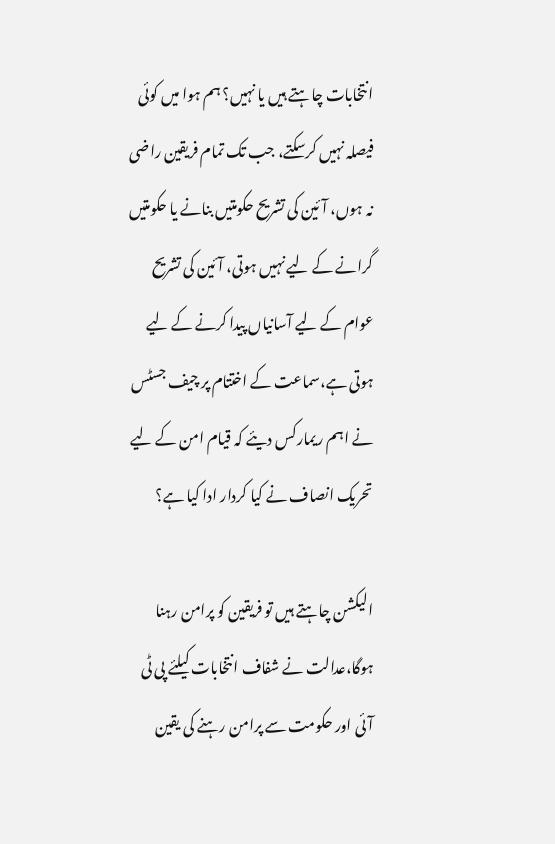انتخابات چاہتے ہیں یا نہیں؟ ہم ہوا میں کوئی فیصلہ نہیں کرسکتے، جب تک تمام فریقین راضی نہ ہوں، آئین کی تشریح حکومتیں بنانے یا حکومتیں گرانے کے لیے نہیں ہوتی، آئین کی تشریح عوام کے لیے آسانیاں پیدا کرنے کے لیے ہوتی ہے،سماعت کے اختتام پر چیف جسٹس نے اہم ریمارکس دیئے کہ قیام امن کے لیے تحریک انصاف نے کیا کردار ادا کیا ہے؟

الیکشن چاہتے ہیں تو فریقین کو پرامن رہنا ہوگا،عدالت نے شفاف انتخابات کیلئے پی ٹی آئی اور حکومت سے پرامن رہنے کی یقین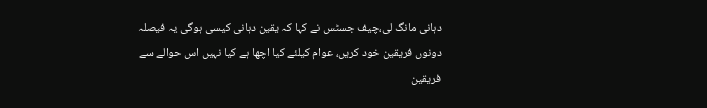دہانی مانگ لی،چیف جسٹس نے کہا کہ یقین دہانی کیسی ہوگی یہ فیصلہ دونوں فریقین خود کریں، عوام کیلئے کیا اچھا ہے کیا نہیں اس حوالے سے فریقین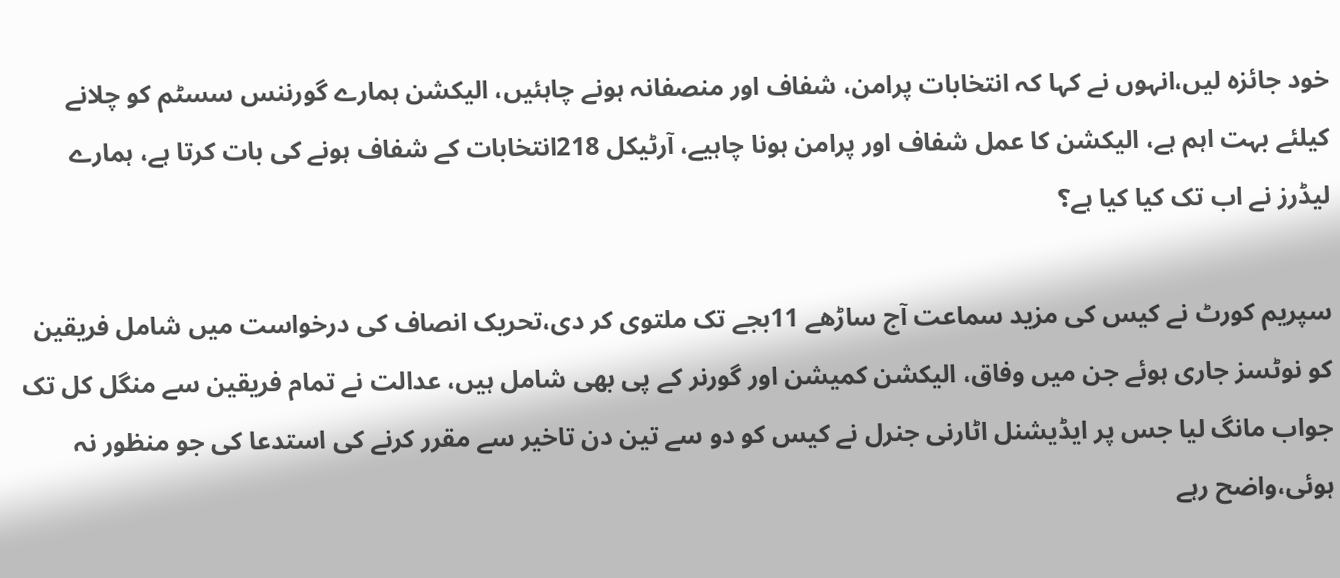خود جائزہ لیں،انہوں نے کہا کہ انتخابات پرامن، شفاف اور منصفانہ ہونے چاہئیں، الیکشن ہمارے گورننس سسٹم کو چلانے کیلئے بہت اہم ہے، الیکشن کا عمل شفاف اور پرامن ہونا چاہیے، آرٹیکل 218انتخابات کے شفاف ہونے کی بات کرتا ہے، ہمارے لیڈرز نے اب تک کیا کیا ہے؟

سپریم کورٹ نے کیس کی مزید سماعت آج ساڑھے 11بجے تک ملتوی کر دی،تحریک انصاف کی درخواست میں شامل فریقین کو نوٹسز جاری ہوئے جن میں وفاق، الیکشن کمیشن اور گورنر کے پی بھی شامل ہیں، عدالت نے تمام فریقین سے منگل کل تک جواب مانگ لیا جس پر ایڈیشنل اٹارنی جنرل نے کیس کو دو سے تین دن تاخیر سے مقرر کرنے کی استدعا کی جو منظور نہ ہوئی،واضح رہے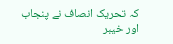کہ تحریک انصاف نے پنجاب اور خیبر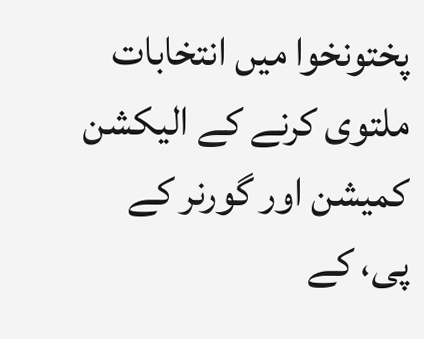پختونخوا میں انتخابات ملتوی کرنے کے الیکشن کمیشن اور گورنر کے پی، کے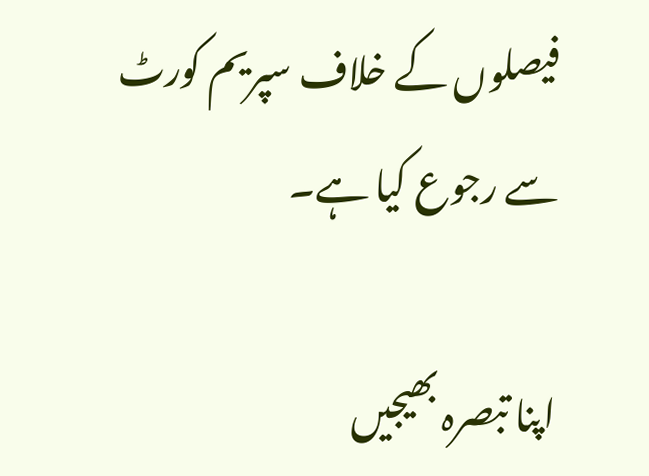فیصلوں کے خلاف سپریم کورٹ سے رجوع کیا ہے۔

اپنا تبصرہ بھیجیں